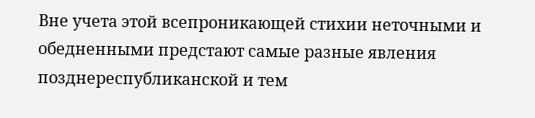Вне учета этой всепроникающей стихии неточными и обедненными предстают самые разные явления позднереспубликанской и тем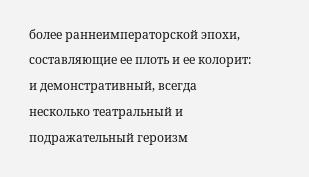более раннеимператорской эпохи, составляющие ее плоть и ее колорит: и демонстративный, всегда несколько театральный и подражательный героизм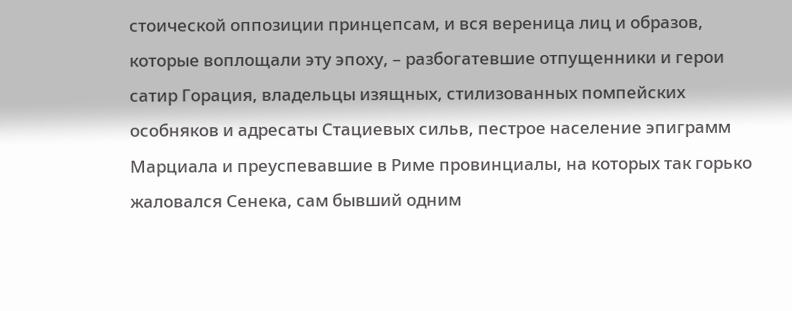стоической оппозиции принцепсам, и вся вереница лиц и образов, которые воплощали эту эпоху, – разбогатевшие отпущенники и герои сатир Горация, владельцы изящных, стилизованных помпейских особняков и адресаты Стациевых сильв, пестрое население эпиграмм Марциала и преуспевавшие в Риме провинциалы, на которых так горько жаловался Сенека, сам бывший одним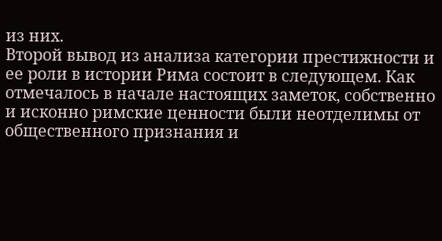из них.
Второй вывод из анализа категории престижности и ее роли в истории Рима состоит в следующем. Как отмечалось в начале настоящих заметок, собственно и исконно римские ценности были неотделимы от общественного признания и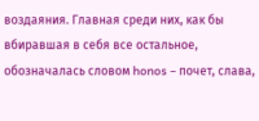воздаяния. Главная среди них, как бы вбиравшая в себя все остальное, обозначалась словом honos – почет, слава,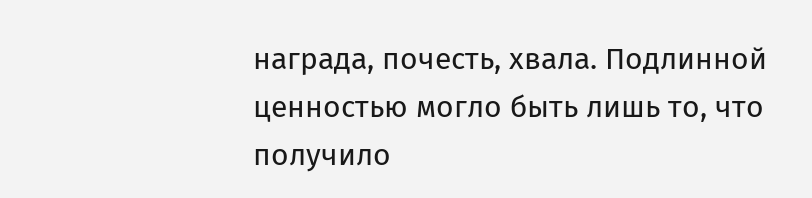награда, почесть, хвала. Подлинной ценностью могло быть лишь то, что получило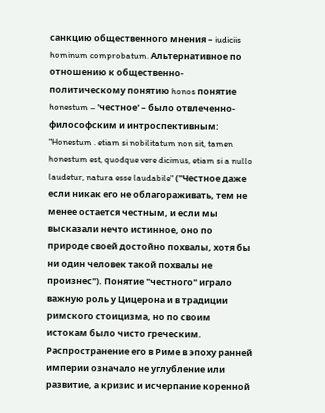санкцию общественного мнения – iudiciis hominum comprobatum. Альтернативное по отношению к общественно-политическому понятию honos понятие honestum – 'честное' – было отвлеченно-философским и интроспективным: "Honestum . etiam si nobilitatum non sit, tamen honestum est, quodque vere dicimus, etiam si a nullo laudetur, natura esse laudabile" ("Честное даже если никак его не облагораживать, тем не менее остается честным, и если мы высказали нечто истинное, оно по природе своей достойно похвалы, хотя бы ни один человек такой похвалы не произнес"). Понятие "честного" играло важную роль у Цицерона и в традиции римского стоицизма, но по своим истокам было чисто греческим. Распространение его в Риме в эпоху ранней империи означало не углубление или развитие, а кризис и исчерпание коренной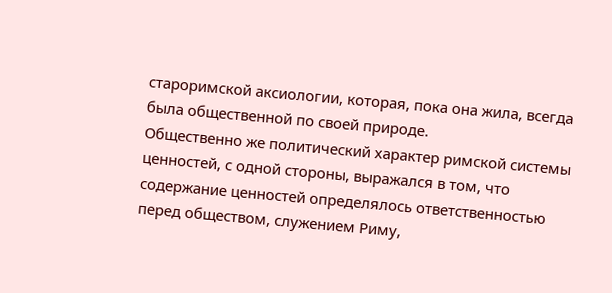староримской аксиологии, которая, пока она жила, всегда была общественной по своей природе.
Общественно же политический характер римской системы ценностей, с одной стороны, выражался в том, что содержание ценностей определялось ответственностью перед обществом, служением Риму,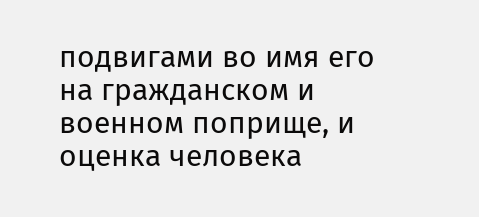подвигами во имя его на гражданском и военном поприще, и оценка человека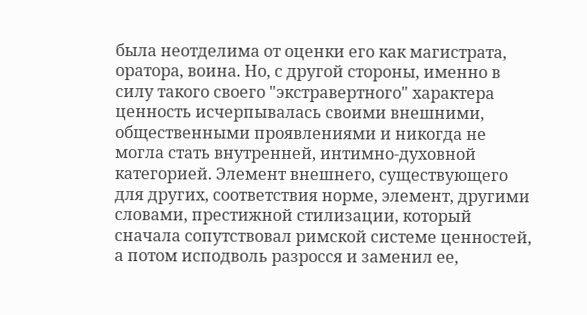была неотделима от оценки его как магистрата, оратора, воина. Но, с другой стороны, именно в силу такого своего "экстравертного" характера ценность исчерпывалась своими внешними, общественными проявлениями и никогда не могла стать внутренней, интимно-духовной категорией. Элемент внешнего, существующего для других, соответствия норме, элемент, другими словами, престижной стилизации, который сначала сопутствовал римской системе ценностей, а потом исподволь разросся и заменил ее,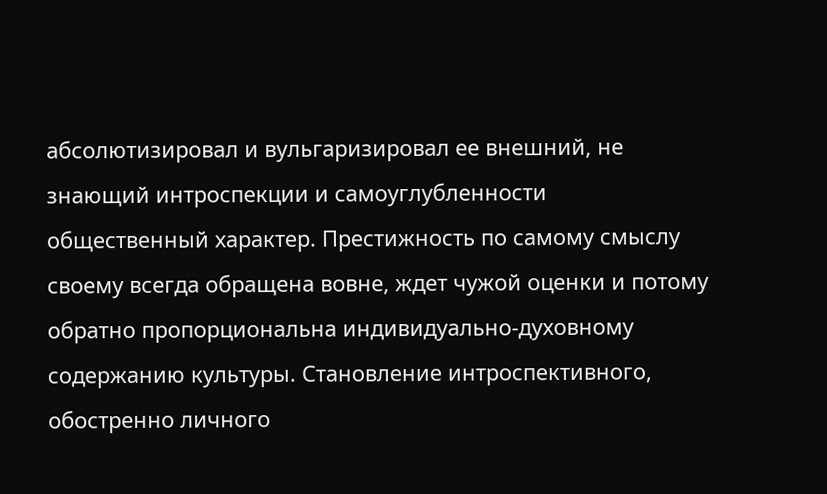абсолютизировал и вульгаризировал ее внешний, не знающий интроспекции и самоуглубленности общественный характер. Престижность по самому смыслу своему всегда обращена вовне, ждет чужой оценки и потому обратно пропорциональна индивидуально-духовному содержанию культуры. Становление интроспективного, обостренно личного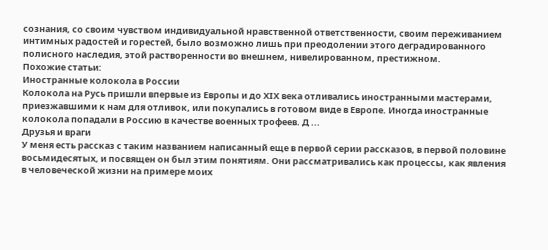сознания, со своим чувством индивидуальной нравственной ответственности, своим переживанием интимных радостей и горестей, было возможно лишь при преодолении этого деградированного полисного наследия, этой растворенности во внешнем, нивелированном, престижном.
Похожие статьи:
Иностранные колокола в России
Колокола на Русь пришли впервые из Европы и до ХIХ века отливались иностранными мастерами, приезжавшими к нам для отливок, или покупались в готовом виде в Европе. Иногда иностранные колокола попадали в Россию в качестве военных трофеев. Д ...
Друзья и враги
У меня есть рассказ с таким названием написанный еще в первой серии рассказов, в первой половине восьмидесятых, и посвящен он был этим понятиям. Они рассматривались как процессы, как явления в человеческой жизни на примере моих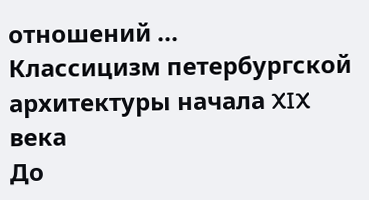отношений ...
Классицизм петербургской архитектуры начала XIX века
До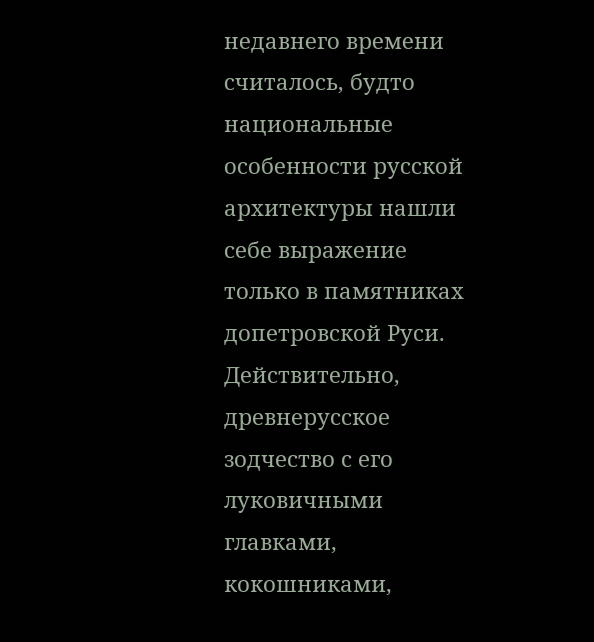недавнего времени считалось, будто национальные особенности русской архитектуры нашли себе выражение только в памятниках допетровской Руси. Действительно, древнерусское зодчество с его луковичными главками, кокошниками,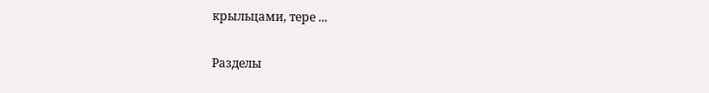крыльцами, тере ...

Разделы